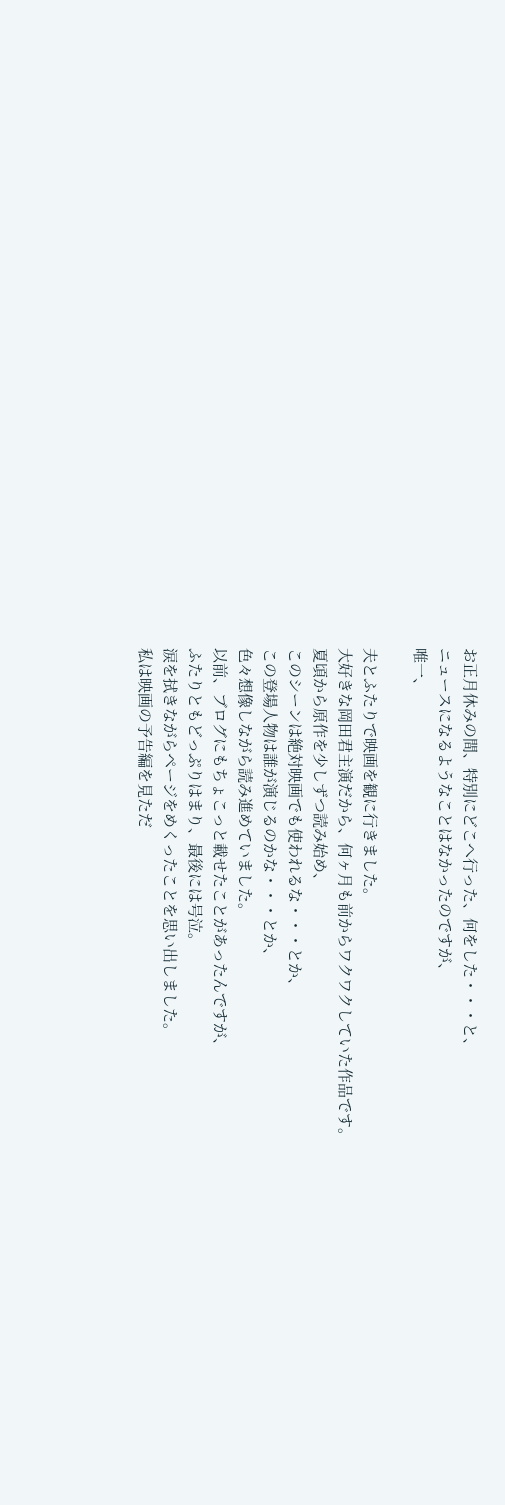お正月休みの間、特別にどこへ行った、何をした・・・と、
ニュースになるようなことはなかったのですが、
唯一、

夫とふたりで映画を観に行きました。
大好きな岡田君主演だから、何ヶ月も前からワクワクしていた作品です。
夏頃から原作を少しずつ読み始め、
このシーンは絶対映画でも使われるな・・・とか、
この登場人物は誰が演じるのかな・・・とか、
色々想像しながら読み進めていました。
以前、ブログにもちょこっと載せたことがあったんですが、
ふたりともどっぷりはまり、最後には号泣。
涙を拭きながらページをめくったことを思い出しました。
私は映画の予告編を見ただ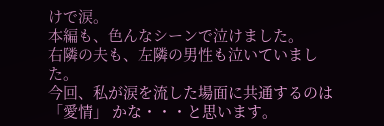けで涙。
本編も、色んなシーンで泣けました。
右隣の夫も、左隣の男性も泣いていました。
今回、私が涙を流した場面に共通するのは 「愛情」 かな・・・と思います。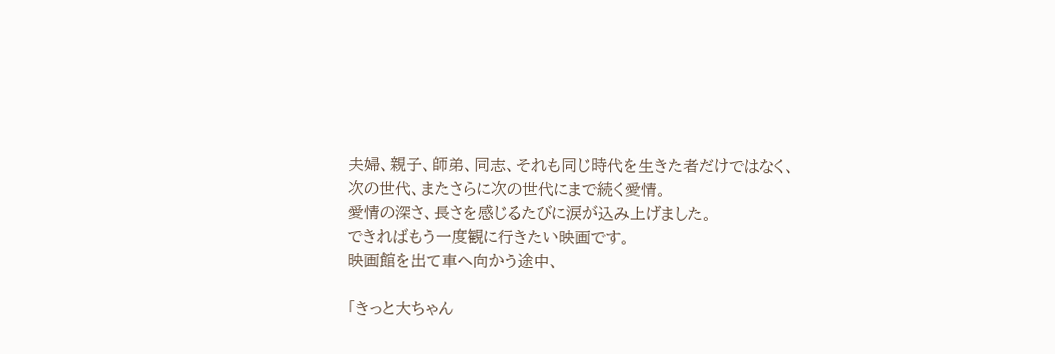夫婦、親子、師弟、同志、それも同じ時代を生きた者だけではなく、
次の世代、またさらに次の世代にまで続く愛情。
愛情の深さ、長さを感じるたびに涙が込み上げました。
できればもう一度観に行きたい映画です。
映画館を出て車へ向かう途中、

「きっと大ちゃん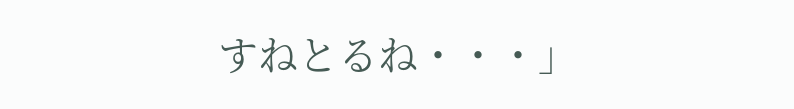すねとるね・・・」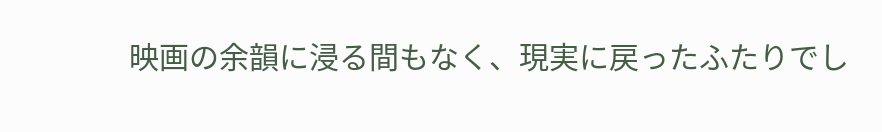映画の余韻に浸る間もなく、現実に戻ったふたりでし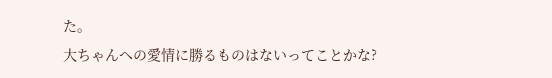た。
大ちゃんへの愛情に勝るものはないってことかな?